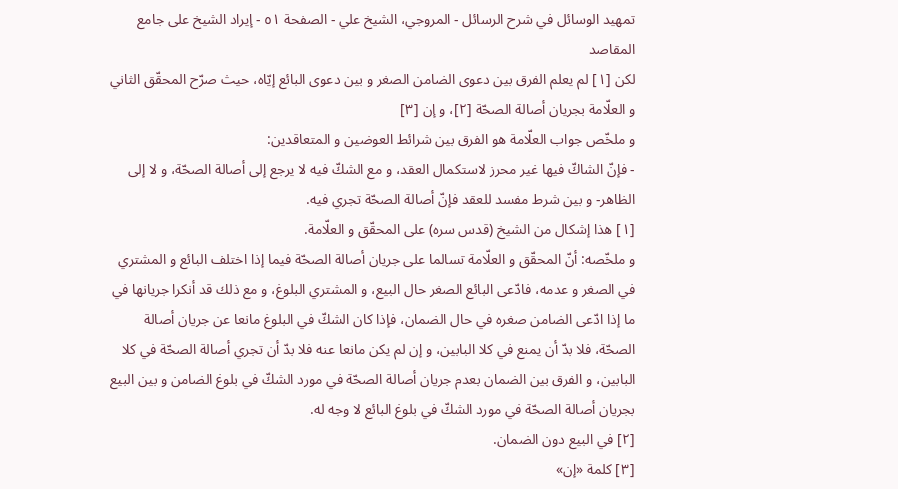تمهيد الوسائل في شرح الرسائل - المروجي، الشيخ علي - الصفحة ٥١ - إيراد الشيخ على جامع المقاصد
لكن [١] لم يعلم الفرق بين دعوى الضامن الصغر و بين دعوى البائع إيّاه، حيث صرّح المحقّق الثاني و العلّامة بجريان أصالة الصحّة [٢]، و إن [٣]
و ملخّص جواب العلّامة هو الفرق بين شرائط العوضين و المتعاقدين:
- فإنّ الشاكّ فيها غير محرز لاستكمال العقد، و مع الشكّ فيه لا يرجع إلى أصالة الصحّة، و لا إلى الظاهر- و بين شرط مفسد للعقد فإنّ أصالة الصحّة تجري فيه.
[١] هذا إشكال من الشيخ (قدس سره) على المحقّق و العلّامة.
و ملخّصه: أنّ المحقّق و العلّامة تسالما على جريان أصالة الصحّة فيما إذا اختلف البائع و المشتري في الصغر و عدمه، فادّعى البائع الصغر حال البيع، و المشتري البلوغ، و مع ذلك قد أنكرا جريانها في ما إذا ادّعى الضامن صغره في حال الضمان، فإذا كان الشكّ في البلوغ مانعا عن جريان أصالة الصحّة، فلا بدّ أن يمنع في كلا البابين، و إن لم يكن مانعا عنه فلا بدّ أن تجري أصالة الصحّة في كلا البابين، و الفرق بين الضمان بعدم جريان أصالة الصحّة في مورد الشكّ في بلوغ الضامن و بين البيع بجريان أصالة الصحّة في مورد الشكّ في بلوغ البائع لا وجه له.
[٢] في البيع دون الضمان.
[٣] كلمة «إن»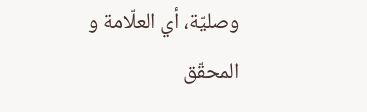وصليّة، أي العلّامة و المحقّق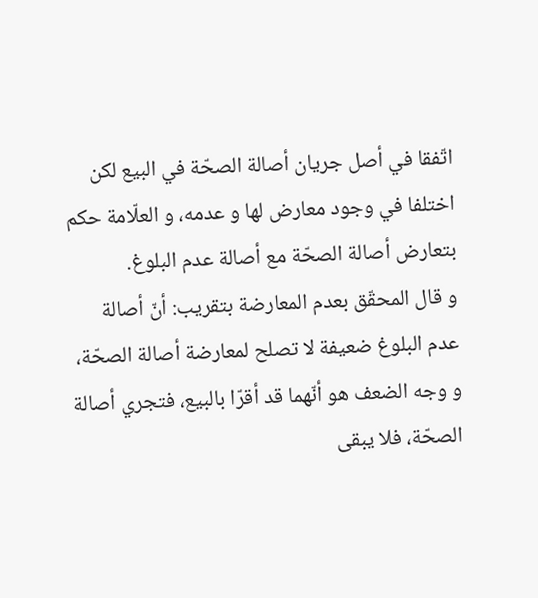اتّفقا في أصل جريان أصالة الصحّة في البيع لكن اختلفا في وجود معارض لها و عدمه، و العلّامة حكم بتعارض أصالة الصحّة مع أصالة عدم البلوغ.
و قال المحقّق بعدم المعارضة بتقريب: أنّ أصالة عدم البلوغ ضعيفة لا تصلح لمعارضة أصالة الصحّة، و وجه الضعف هو أنّهما قد أقرّا بالبيع، فتجري أصالة الصحّة، فلا يبقى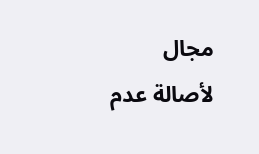مجال لأصالة عدم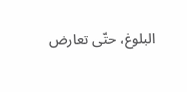البلوغ، حتّى تعارض